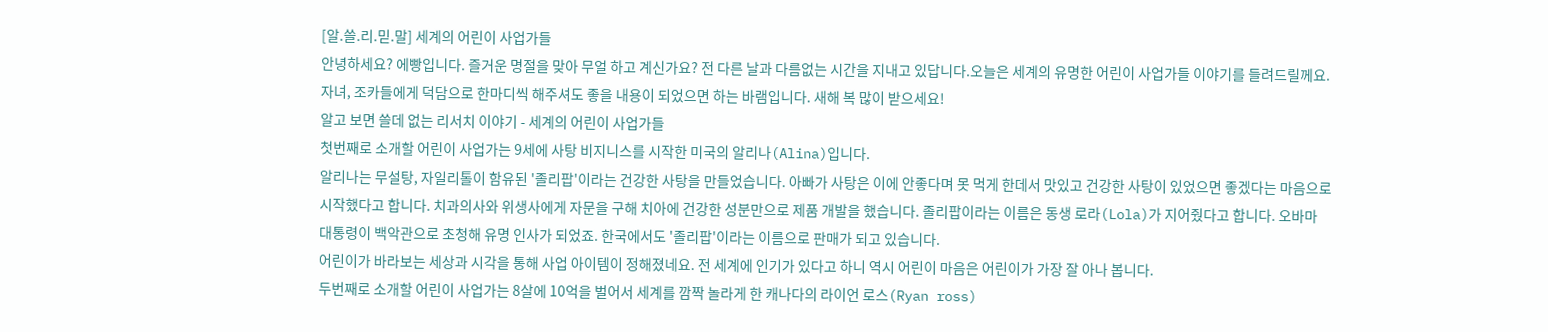[알.쓸.리.믿.말] 세계의 어린이 사업가들
안녕하세요? 에빵입니다. 즐거운 명절을 맞아 무얼 하고 계신가요? 전 다른 날과 다름없는 시간을 지내고 있답니다.오늘은 세계의 유명한 어린이 사업가들 이야기를 들려드릴께요. 자녀, 조카들에게 덕담으로 한마디씩 해주셔도 좋을 내용이 되었으면 하는 바램입니다. 새해 복 많이 받으세요!
알고 보면 쓸데 없는 리서치 이야기 - 세계의 어린이 사업가들
첫번째로 소개할 어린이 사업가는 9세에 사탕 비지니스를 시작한 미국의 알리나(Alina)입니다.
알리나는 무설탕, 자일리톨이 함유된 '졸리팝'이라는 건강한 사탕을 만들었습니다. 아빠가 사탕은 이에 안좋다며 못 먹게 한데서 맛있고 건강한 사탕이 있었으면 좋겠다는 마음으로 시작했다고 합니다. 치과의사와 위생사에게 자문을 구해 치아에 건강한 성분만으로 제품 개발을 했습니다. 졸리팝이라는 이름은 동생 로라(Lola)가 지어줬다고 합니다. 오바마 대통령이 백악관으로 초청해 유명 인사가 되었죠. 한국에서도 '졸리팝'이라는 이름으로 판매가 되고 있습니다.
어린이가 바라보는 세상과 시각을 통해 사업 아이템이 정해졌네요. 전 세계에 인기가 있다고 하니 역시 어린이 마음은 어린이가 가장 잘 아나 봅니다.
두번째로 소개할 어린이 사업가는 8살에 10억을 벌어서 세계를 깜짝 놀라게 한 캐나다의 라이언 로스(Ryan ross)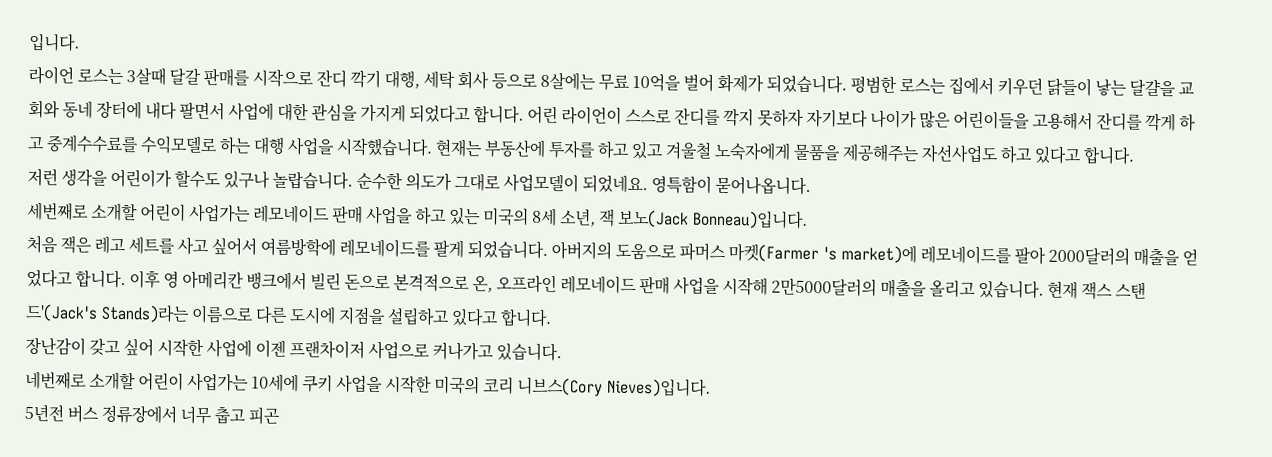입니다.
라이언 로스는 3살때 달갈 판매를 시작으로 잔디 깍기 대행, 세탁 회사 등으로 8살에는 무료 10억을 벌어 화제가 되었습니다. 평범한 로스는 집에서 키우던 닭들이 낳는 달걀을 교회와 동네 장터에 내다 팔면서 사업에 대한 관심을 가지게 되었다고 합니다. 어린 라이언이 스스로 잔디를 깍지 못하자 자기보다 나이가 많은 어린이들을 고용해서 잔디를 깍게 하고 중계수수료를 수익모델로 하는 대행 사업을 시작했습니다. 현재는 부동산에 투자를 하고 있고 겨울철 노숙자에게 물품을 제공해주는 자선사업도 하고 있다고 합니다.
저런 생각을 어린이가 할수도 있구나 놀랍습니다. 순수한 의도가 그대로 사업모델이 되었네요. 영특함이 묻어나옵니다.
세번째로 소개할 어린이 사업가는 레모네이드 판매 사업을 하고 있는 미국의 8세 소년, 잭 보노(Jack Bonneau)입니다.
처음 잭은 레고 세트를 사고 싶어서 여름방학에 레모네이드를 팔게 되었습니다. 아버지의 도움으로 파머스 마켓(Farmer 's market)에 레모네이드를 팔아 2000달러의 매출을 얻었다고 합니다. 이후 영 아메리칸 뱅크에서 빌린 돈으로 본격적으로 온, 오프라인 레모네이드 판매 사업을 시작해 2만5000달러의 매출을 올리고 있습니다. 현재 잭스 스탠드'(Jack's Stands)라는 이름으로 다른 도시에 지점을 설립하고 있다고 합니다.
장난감이 갖고 싶어 시작한 사업에 이젠 프랜차이저 사업으로 커나가고 있습니다.
네번째로 소개할 어린이 사업가는 10세에 쿠키 사업을 시작한 미국의 코리 니브스(Cory Nieves)입니다.
5년전 버스 정류장에서 너무 춥고 피곤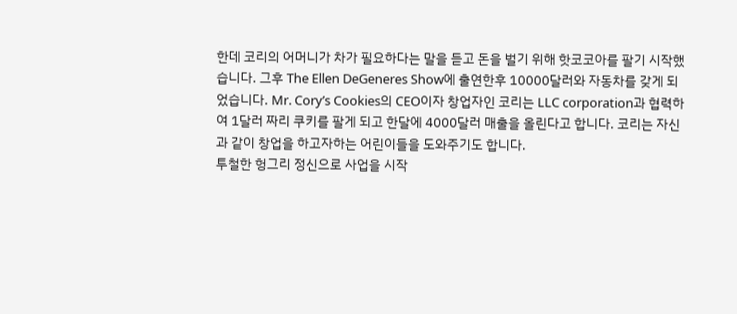한데 코리의 어머니가 차가 필요하다는 말을 듣고 돈을 벌기 위해 핫코코아를 팔기 시작했습니다. 그후 The Ellen DeGeneres Show에 출연한후 10000달러와 자동차를 갖게 되었습니다. Mr. Cory’s Cookies의 CEO이자 창업자인 코리는 LLC corporation과 협력하여 1달러 짜리 쿠키를 팔게 되고 한달에 4000달러 매출을 올린다고 합니다. 코리는 자신과 같이 창업을 하고자하는 어린이들을 도와주기도 합니다.
투철한 헝그리 정신으로 사업을 시작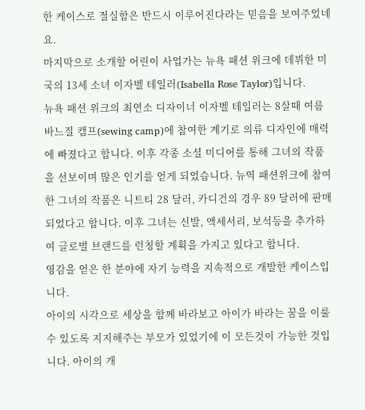한 케이스로 절실함은 반드시 이루어진다라는 믿음을 보여주었네요.
마지막으로 소개할 어린이 사업가는 뉴욕 패션 위크에 데뷔한 미국의 13세 소녀 이자벨 테일러(Isabella Rose Taylor)입니다.
뉴욕 패션 위크의 최연소 디자이너 이자벨 테일러는 8살때 여름 바느질 캠프(sewing camp)에 참여한 계기로 의류 디자인에 매력에 빠졌다고 합니다. 이후 각종 소셜 미디어를 통해 그녀의 작품을 선보이며 많은 인기를 얻게 되었습니다. 뉴역 패션위크에 참여한 그녀의 작품은 니트티 28 달러, 카디건의 경우 89 달러에 판매되었다고 합니다. 이후 그녀는 신발, 액세서리, 보석등을 추가하여 글로벌 브랜드를 런칭할 계획을 가지고 있다고 합니다.
영감을 얻은 한 분야에 자기 능력을 지속적으로 개발한 케이스입니다.
아이의 시각으로 세상을 함께 바라보고 아이가 바라는 꿈을 이룰수 있도록 지지해주는 부모가 있었기에 이 모든것이 가능한 것입니다. 아이의 개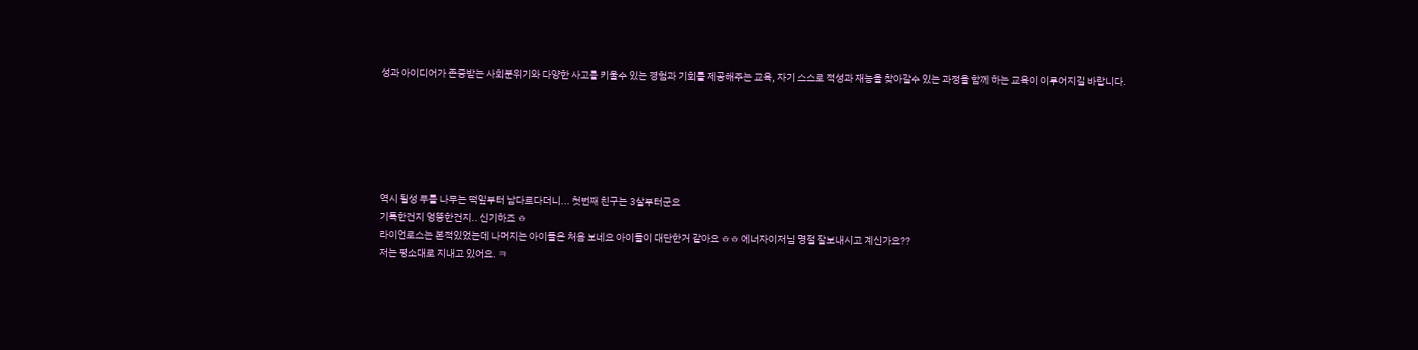성과 아이디어가 존중받는 사회분위기와 다양한 사고를 키울수 있는 경험과 기회를 제공해주는 교육, 자기 스스로 적성과 재능을 찾아갈수 있는 과정을 함께 하는 교육이 이루어지길 바랍니다.






역시 될성 푸를 나무는 떡잎부터 남다르다더니... 첫번째 친구는 3살부터군요
기특한건지 엉뚱한건지.. 신기하죠 ㅎ
라이언로스는 본적있었는데 나머지는 아이들은 처음 보네요 아이들이 대단한거 같아요 ㅎㅎ 에너자이저님 명절 잘보내시고 계신가요??
저는 평소대로 지내고 있어요. ㅋ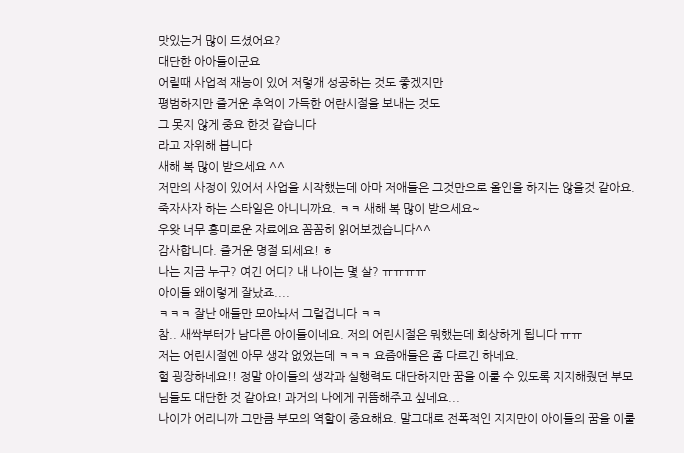맛있는거 많이 드셨어요?
대단한 아아들이군요
어릴때 사업적 재능이 있어 저렇개 성공하는 것도 좋겠지만
평범하지만 즐거운 추억이 가득한 어란시절을 보내는 것도
그 못지 않게 중요 한것 같습니다
라고 자위해 봅니다
새해 복 많이 받으세요 ^^
저만의 사정이 있어서 사업을 시작했는데 아마 저애들은 그것만으로 올인을 하지는 않을것 같아요.죽자사자 하는 스타일은 아니니까요. ㅋㅋ 새해 복 많이 받으세요~
우왓 너무 흥미로운 자료에요 꼼꼼히 읽어보겠습니다^^
감사합니다. 즐거운 명절 되세요! ㅎ
나는 지금 누구? 여긴 어디? 내 나이는 몇 살? ㅠㅠㅠㅠ
아이들 왜이렇게 잘났죠....
ㅋㅋㅋ 잘난 애들만 모아놔서 그럴겁니다 ㅋㅋ
참.. 새싹부터가 남다른 아이들이네요. 저의 어린시절은 뭐했는데 회상하게 됩니다 ㅠㅠ
저는 어린시절엔 아무 생각 없었는데 ㅋㅋㅋ 요즘애들은 좀 다르긴 하네요.
헐 굉장하네요!! 정말 아이들의 생각과 실행력도 대단하지만 꿈을 이룰 수 있도록 지지해줬던 부모님들도 대단한 것 같아요! 과거의 나에게 귀뜸해주고 싶네요...
나이가 어리니까 그만큼 부모의 역할이 중요해요. 말그대로 전폭적인 지지만이 아이들의 꿈을 이룰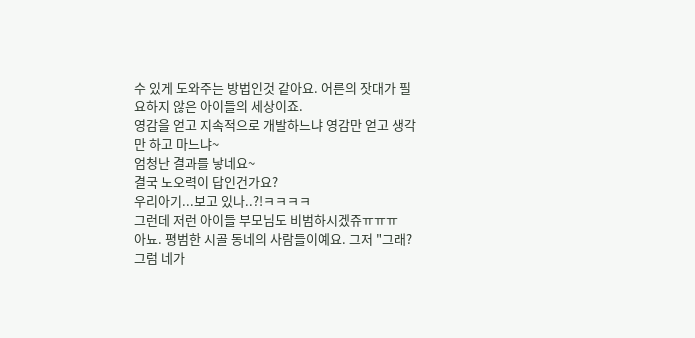수 있게 도와주는 방법인것 같아요. 어른의 잣대가 필요하지 않은 아이들의 세상이죠.
영감을 얻고 지속적으로 개발하느냐 영감만 얻고 생각만 하고 마느냐~
엄청난 결과를 낳네요~
결국 노오력이 답인건가요?
우리아기...보고 있나..?!ㅋㅋㅋㅋ
그런데 저런 아이들 부모님도 비범하시겠쥬ㅠㅠㅠ
아뇨. 평범한 시골 동네의 사람들이예요. 그저 "그래? 그럼 네가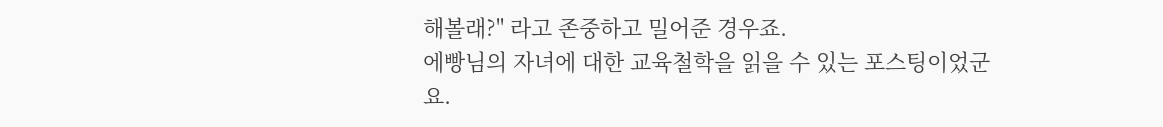해볼래?" 라고 존중하고 밀어준 경우죠.
에빵님의 자녀에 대한 교육철학을 읽을 수 있는 포스팅이었군요.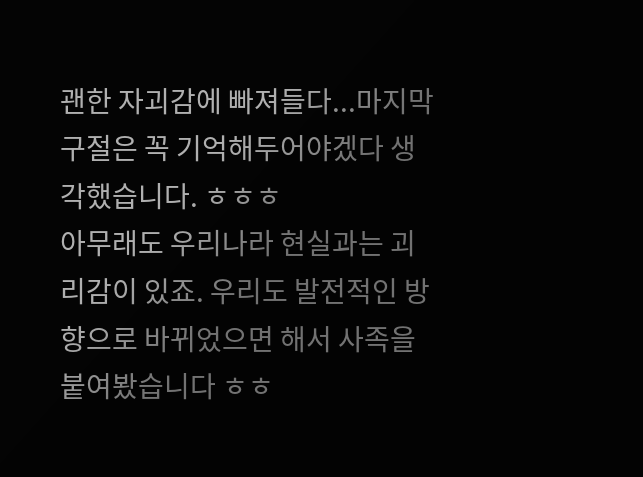괜한 자괴감에 빠져들다...마지막 구절은 꼭 기억해두어야겠다 생각했습니다. ㅎㅎㅎ
아무래도 우리나라 현실과는 괴리감이 있죠. 우리도 발전적인 방향으로 바뀌었으면 해서 사족을 붙여봤습니다 ㅎㅎ